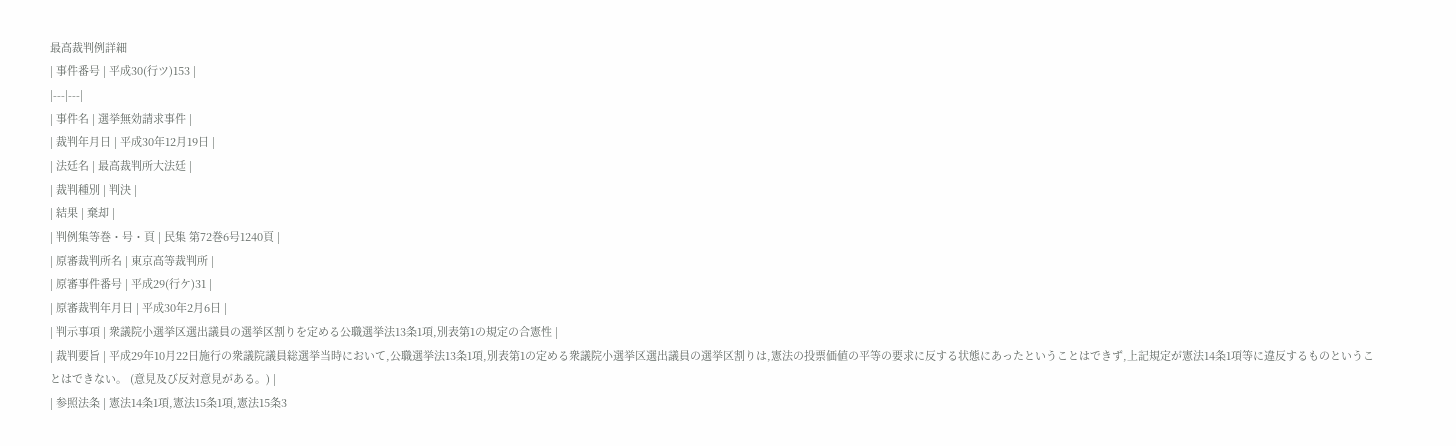最高裁判例詳細
| 事件番号 | 平成30(行ツ)153 |
|---|---|
| 事件名 | 選挙無効請求事件 |
| 裁判年月日 | 平成30年12月19日 |
| 法廷名 | 最高裁判所大法廷 |
| 裁判種別 | 判決 |
| 結果 | 棄却 |
| 判例集等巻・号・頁 | 民集 第72巻6号1240頁 |
| 原審裁判所名 | 東京高等裁判所 |
| 原審事件番号 | 平成29(行ケ)31 |
| 原審裁判年月日 | 平成30年2月6日 |
| 判示事項 | 衆議院小選挙区選出議員の選挙区割りを定める公職選挙法13条1項,別表第1の規定の合憲性 |
| 裁判要旨 | 平成29年10月22日施行の衆議院議員総選挙当時において,公職選挙法13条1項,別表第1の定める衆議院小選挙区選出議員の選挙区割りは,憲法の投票価値の平等の要求に反する状態にあったということはできず,上記規定が憲法14条1項等に違反するものということはできない。 (意見及び反対意見がある。) |
| 参照法条 | 憲法14条1項,憲法15条1項,憲法15条3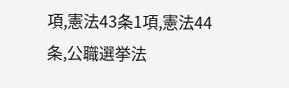項,憲法43条1項,憲法44条,公職選挙法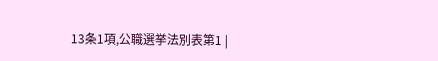13条1項,公職選挙法別表第1 |